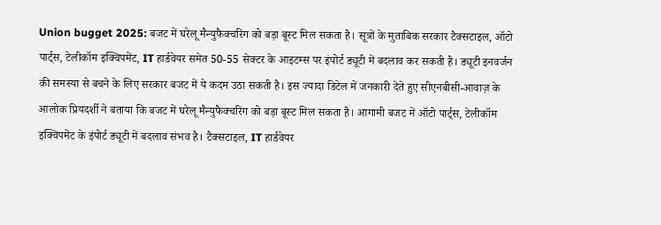Union bugget 2025: बजट में घरेलू मैन्युफैक्चरिंग को बड़ा बूस्ट मिल सकता है। सूत्रों के मुताबिक सरकार टैक्सटाइल, ऑटो पार्ट्स, टेलीकॉम इक्विपमेंट, IT हार्डवेयर समेत 50-55 सेक्टर के आइटम्स पर इंपोर्ट ड्यूटी में बदलाव कर सकती है। ड्यूटी इनवर्जन की समस्या से बचने के लिए सरकार बजट में ये कदम उठा सकती है। इस ज्यादा डिटेल में जनकारी देते हुए सीएनबीसी-आवाज़ के आलोक प्रियदर्शी ने बताया कि बजट में घरेलू मैन्युफैक्चरिंग को बड़ा बूस्ट मिल सकता है। आगामी बजट में ऑटो पार्ट्स, टेलीकॉम इक्विपमेंट के इंपोर्ट ड्यूटी में बदलाव संभव है। टैक्सटाइल, IT हार्डवेयर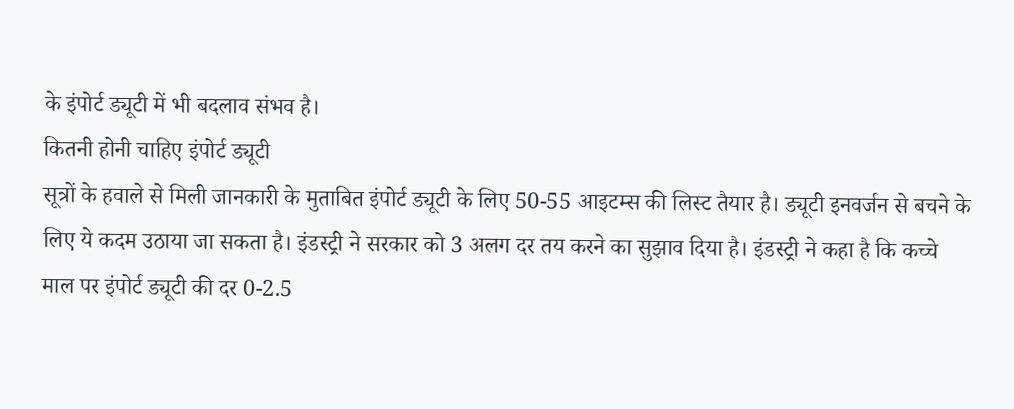के इंपोर्ट ड्यूटी में भी बदलाव संभव है।
कितनी होनी चाहिए इंपोर्ट ड्यूटी
सूत्रों के हवाले से मिली जानकारी के मुताबित इंपोर्ट ड्यूटी के लिए 50-55 आइटम्स की लिस्ट तैयार है। ड्यूटी इनवर्जन से बचने के लिए ये कदम उठाया जा सकता है। इंडस्ट्री ने सरकार को 3 अलग दर तय करने का सुझाव दिया है। इंडस्ट्री ने कहा है कि कच्चे माल पर इंपोर्ट ड्यूटी की दर 0-2.5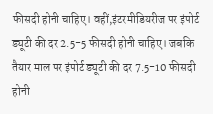फीसदी होनी चाहिए। वहीं,इंटरमीडियरीज पर इंपोर्ट ड्यूटी की दर 2.5-5 फीसदी होनी चाहिए। जबकि तैयार माल पर इंपोर्ट ड्यूटी की दर 7.5-10 फीसदी होनी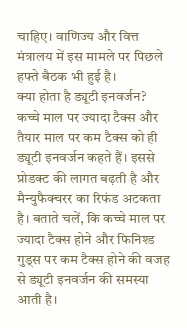चाहिए। वाणिज्य और वित्त मंत्रालय में इस मामले पर पिछले हफ्ते बैठक भी हुई है।
क्या होता है ड्यूटी इनवर्जन?
कच्चे माल पर ज्यादा टैक्स और तैयार माल पर कम टैक्स को ही ड्यूटी इनवर्जन कहते हैं। इससे प्रोडक्ट की लागत बढ़ती है और मैन्युफैक्चरर का रिफंड अटकता है। बताते चलें, कि कच्चे माल पर ज्यादा टैक्स होने और फिनिश्ड गुड्स पर कम टैक्स होने की वजह से ड्यूटी इनवर्जन की समस्या आती है।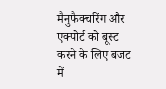मैनुफैक्चरिंग और एक्पोर्ट को बूस्ट करने के लिए बजट में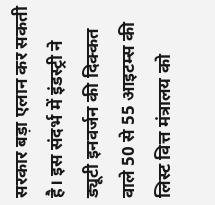सरकार बड़ा एलान कर सकती है। इस संदर्भ में इंडस्ट्री ने ड्यूटी इनवर्जन की दिक्कत वाले 50 से 55 आइटम्स की लिस्ट वित्त मंत्रालय को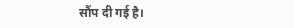सौंप दी गई है।